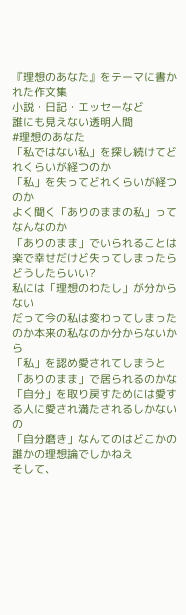『理想のあなた』をテーマに書かれた作文集
小説・日記・エッセーなど
誰にも見えない透明人間
#理想のあなた
「私ではない私」を探し続けてどれくらいが経つのか
「私」を失ってどれくらいが経つのか
よく聞く「ありのままの私」ってなんなのか
「ありのまま」でいられることは楽で幸せだけど失ってしまったらどうしたらいい?
私には「理想のわたし」が分からない
だって今の私は変わってしまったのか本来の私なのか分からないから
「私」を認め愛されてしまうと「ありのまま」で居られるのかな
「自分」を取り戻すためには愛する人に愛され満たされるしかないの
「自分磨き」なんてのはどこかの誰かの理想論でしかねえ
そして、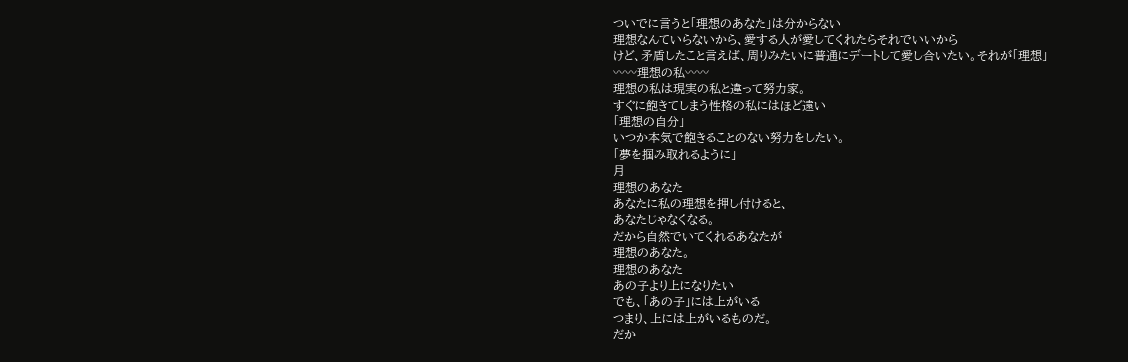ついでに言うと「理想のあなた」は分からない
理想なんていらないから、愛する人が愛してくれたらそれでいいから
けど、矛盾したこと言えば、周りみたいに普通にデートして愛し合いたい。それが「理想」
〰〰理想の私〰〰
理想の私は現実の私と違って努力家。
すぐに飽きてしまう性格の私にはほど遠い
「理想の自分」
いつか本気で飽きることのない努力をしたい。
「夢を掴み取れるように」
月
理想のあなた
あなたに私の理想を押し付けると、
あなたじゃなくなる。
だから自然でいてくれるあなたが
理想のあなた。
理想のあなた
あの子より上になりたい
でも、「あの子」には上がいる
つまり、上には上がいるものだ。
だか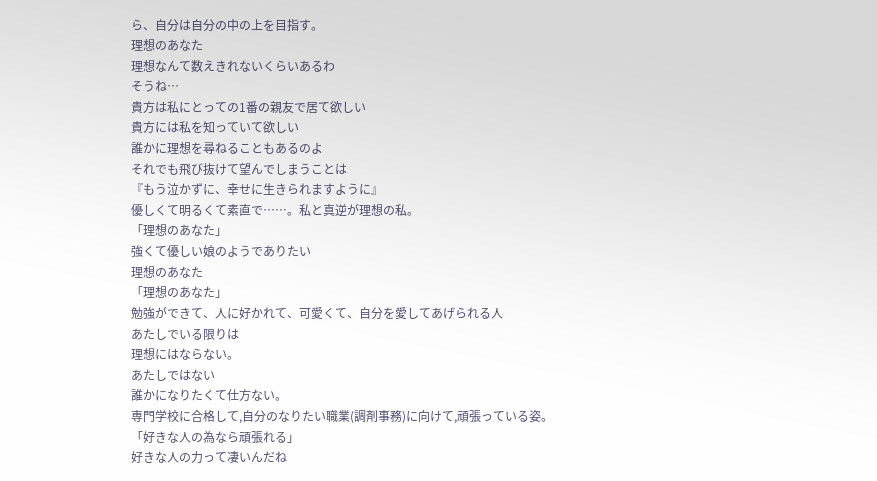ら、自分は自分の中の上を目指す。
理想のあなた
理想なんて数えきれないくらいあるわ
そうね…
貴方は私にとっての1番の親友で居て欲しい
貴方には私を知っていて欲しい
誰かに理想を尋ねることもあるのよ
それでも飛び抜けて望んでしまうことは
『もう泣かずに、幸せに生きられますように』
優しくて明るくて素直で……。私と真逆が理想の私。
「理想のあなた」
強くて優しい娘のようでありたい
理想のあなた
「理想のあなた」
勉強ができて、人に好かれて、可愛くて、自分を愛してあげられる人
あたしでいる限りは
理想にはならない。
あたしではない
誰かになりたくて仕方ない。
専門学校に合格して,自分のなりたい職業(調剤事務)に向けて,頑張っている姿。
「好きな人の為なら頑張れる」
好きな人の力って凄いんだね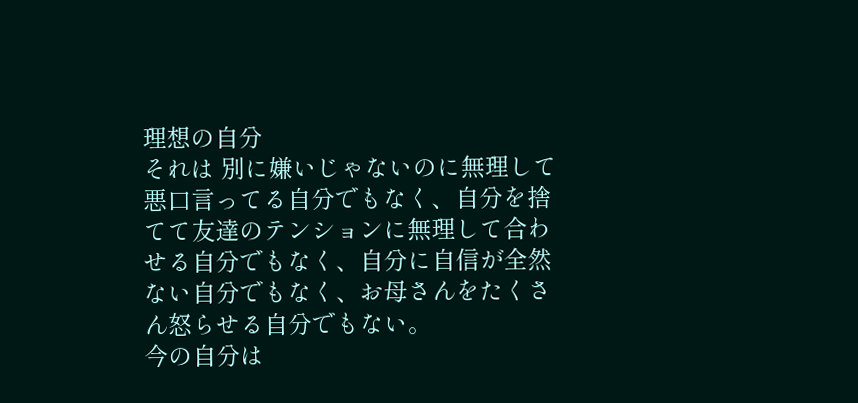理想の自分
それは 別に嫌いじゃないのに無理して悪口言ってる自分でもなく、自分を捨てて友達のテンションに無理して合わせる自分でもなく、自分に自信が全然ない自分でもなく、お母さんをたくさん怒らせる自分でもない。
今の自分は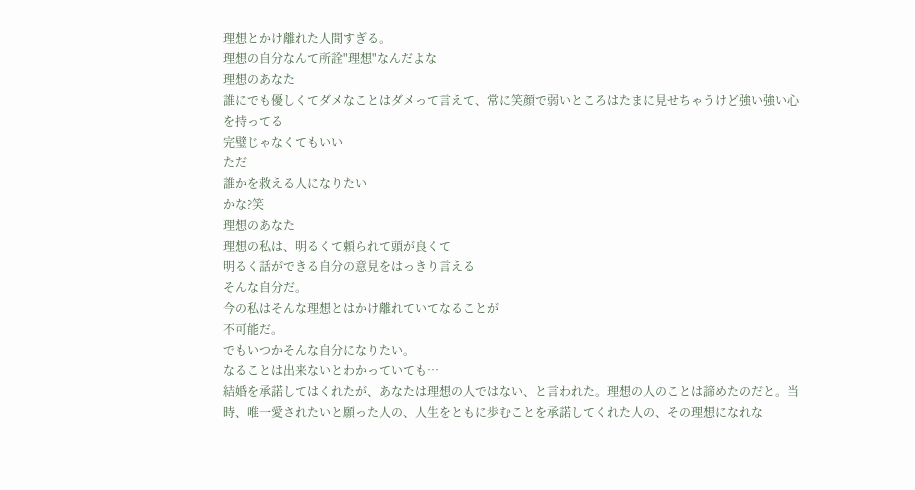理想とかけ離れた人間すぎる。
理想の自分なんて所詮"理想"なんだよな
理想のあなた
誰にでも優しくてダメなことはダメって言えて、常に笑顔で弱いところはたまに見せちゃうけど強い強い心を持ってる
完璧じゃなくてもいい
ただ
誰かを救える人になりたい
かな?笑
理想のあなた
理想の私は、明るくて頼られて頭が良くて
明るく話ができる自分の意見をはっきり言える
そんな自分だ。
今の私はそんな理想とはかけ離れていてなることが
不可能だ。
でもいつかそんな自分になりたい。
なることは出来ないとわかっていても…
結婚を承諾してはくれたが、あなたは理想の人ではない、と言われた。理想の人のことは諦めたのだと。当時、唯一愛されたいと願った人の、人生をともに歩むことを承諾してくれた人の、その理想になれな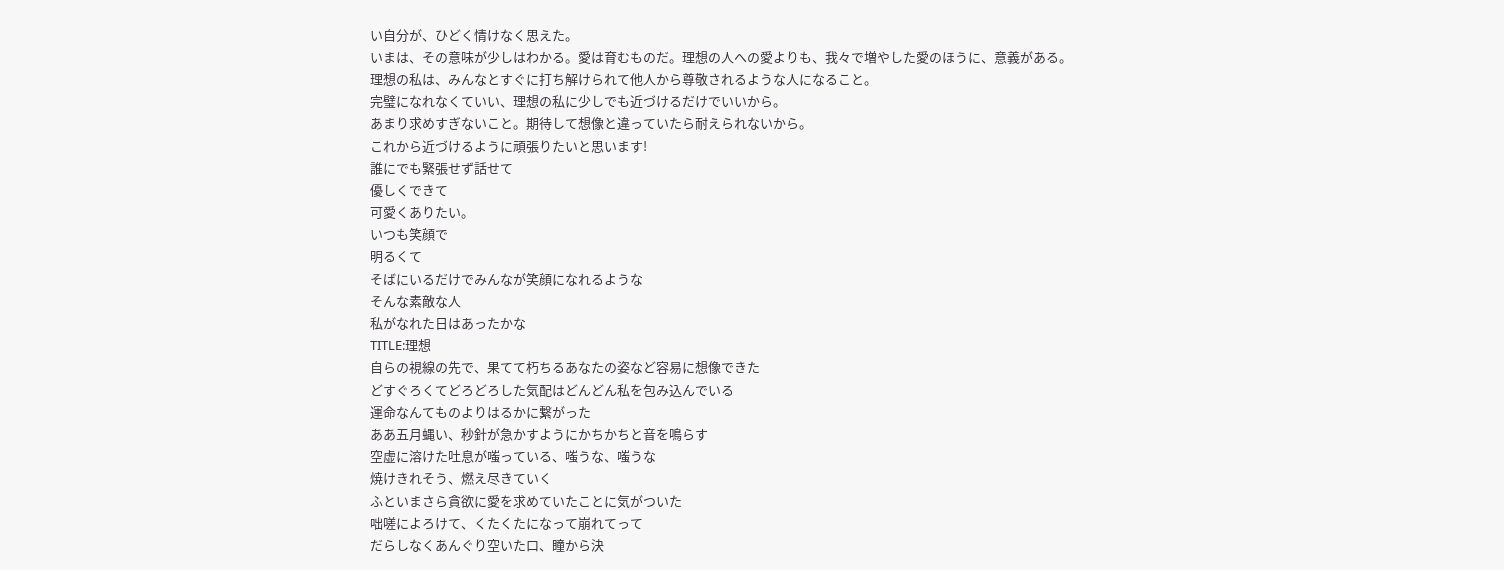い自分が、ひどく情けなく思えた。
いまは、その意味が少しはわかる。愛は育むものだ。理想の人への愛よりも、我々で増やした愛のほうに、意義がある。
理想の私は、みんなとすぐに打ち解けられて他人から尊敬されるような人になること。
完璧になれなくていい、理想の私に少しでも近づけるだけでいいから。
あまり求めすぎないこと。期待して想像と違っていたら耐えられないから。
これから近づけるように頑張りたいと思います!
誰にでも緊張せず話せて
優しくできて
可愛くありたい。
いつも笑顔で
明るくて
そばにいるだけでみんなが笑顔になれるような
そんな素敵な人
私がなれた日はあったかな
TITLE:理想
自らの視線の先で、果てて朽ちるあなたの姿など容易に想像できた
どすぐろくてどろどろした気配はどんどん私を包み込んでいる
運命なんてものよりはるかに繋がった
ああ五月蝿い、秒針が急かすようにかちかちと音を鳴らす
空虚に溶けた吐息が嗤っている、嗤うな、嗤うな
焼けきれそう、燃え尽きていく
ふといまさら貪欲に愛を求めていたことに気がついた
咄嗟によろけて、くたくたになって崩れてって
だらしなくあんぐり空いた口、瞳から決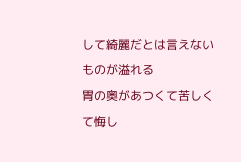して綺麗だとは言えないものが溢れる
胃の奥があつくて苦しくて悔し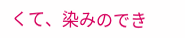くて、染みのでき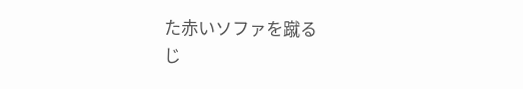た赤いソファを蹴る
じ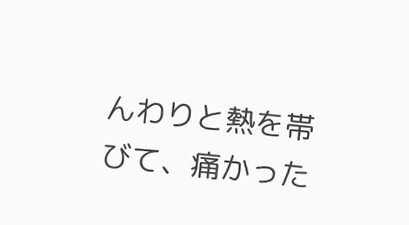んわりと熱を帯びて、痛かった